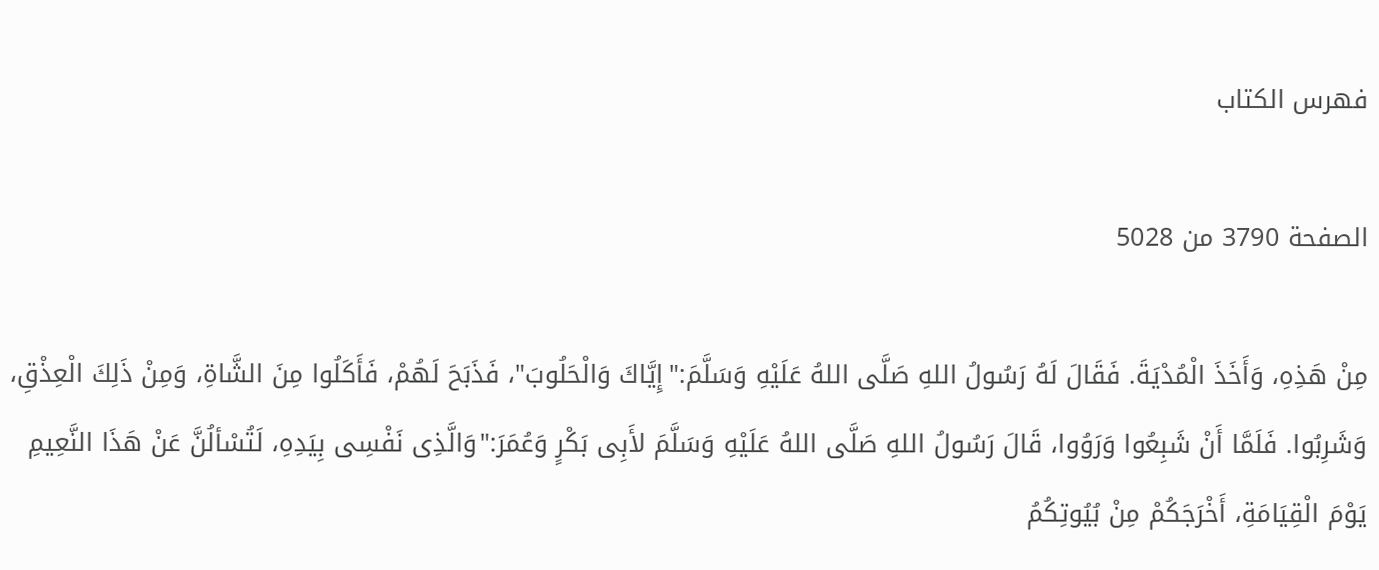فهرس الكتاب

الصفحة 3790 من 5028

مِنْ هَذِهِ، وَأَخَذَ الْمُدْيَةَ. فَقَالَ لَهُ رَسُولُ اللهِ صَلَّى اللهُ عَلَيْهِ وَسَلَّمَ:"إِيَّاكَ وَالْحَلُوبَ"، فَذَبَحَ لَهُمْ، فَأَكَلُوا مِنَ الشَّاةِ، وَمِنْ ذَلِكَ الْعِذْقِ، وَشَرِبُوا. فَلَمَّا أَنْ شَبِعُوا وَرَوُوا، قَالَ رَسُولُ اللهِ صَلَّى اللهُ عَلَيْهِ وَسَلَّمَ لأَبِى بَكْرٍ وَعُمَرَ:"وَالَّذِى نَفْسِى بِيَدِهِ، لَتُسْألُنَّ عَنْ هَذَا النَّعِيمِ يَوْمَ الْقِيَامَةِ، أَخْرَجَكُمْ مِنْ بُيُوتِكُمُ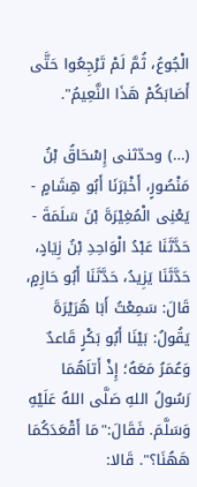الْجُوعُ، ثُمَّ لَمْ تَرْجِعُوا حَتَّى أَصَابَكُمْ هَذَا النَّعِيمُ".

(...) وحدّثنى إِسْحَاقُ بْنُ مَنْصُورٍ، أَخْبَرَنَا أَبُو هِشَامٍ - يَعْنِى الْمُغِيْرَةَ بْنَ سَلَمَةَ - حَدَّثَنَا عَبْدُ الْوَاحِدِ بْنُ زِيَادٍ، حَدَّثَنَا يَزِيدُ، حَدَّثَنَا أَبُو حَازِمٍ، قَالَ: سَمِعْتُ أَبَا هُرَيْرَةَ يَقُولُ: بَيْنَا أَبُو بَكْرٍ قَاعدٌ وَعُمَرُ مَعَهُ؛ إِذْ أَتاَهُمَا رَسُولُ اللهِ صَلَّى اللهُ عَلَيْهِ وَسَلَّمَ. فَقَالَ:"مَا أَقْعَدَكُمَا هَهُنَا؟". قَالا: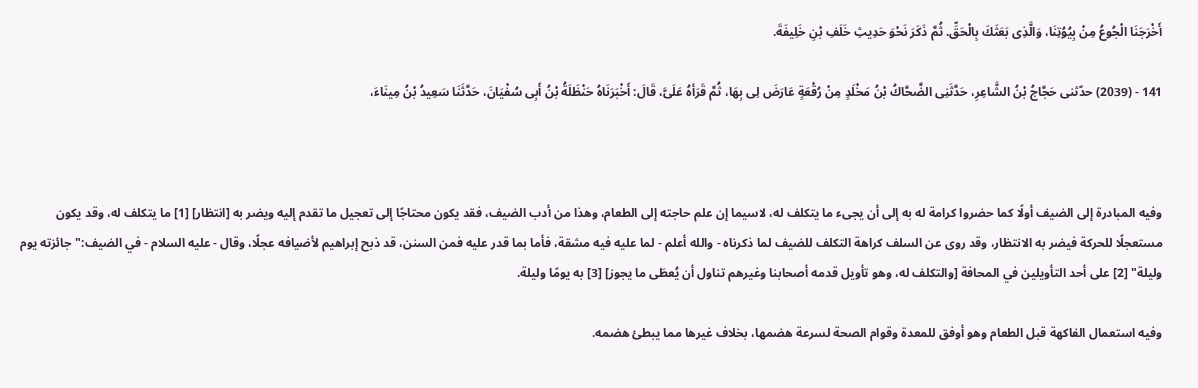أَخْرَجَنَا الْجُوعُ مِنْ بِيُوُتِنَا، وَالَّذِى بَعَثَكَ بِالْحَقِّ. ثُمَّ ذَكَرَ نَحْوَ حَدِيثِ خَلَفِ بْنِ خَلِيفَةَ.

141 - (2039) حدّثنى حَجَّاجُ بْنُ الشَّاعِرِ، حَدَّثَنِى الضَّحَّاكُ بْنُ مَخْلَدٍ مِنْ رُقْعَةٍ عَارَضَ لِى بِهَا، ثُمَّ قَرَأهُ عَلَىَّ، قَالَ: أَخْبَرَنَاهُ حَنْظَلَةُ بْنُ أَبِى سُفْيَانَ، حَدَّثَنَا سَعِيدُ بْنُ مِينَاءَ،



وفيه المبادرة إلى الضيف أولًا كما حضروا كرامة له به إلى أن يجىء ما يتكلف له، لاسيما إن علم حاجته إلى الطعام، وهذا من أدب الضيف، فقد يكون محتاجًا إلى تعجيل ما تقدم إليه ويضر به [انتظار] [1] ما يتكلف له، وقد يكون مستعجلًا للحركة فيضر به الانتظار، وقد روى عن السلف كراهة التكلف للضيف لما ذكرناه - والله أعلم - لما عليه فيه مشقة، فأما بما قدر عليه فمن السنن، قد ذبح إبراهيم لأضيافه عجلًا، وقال - عليه السلام - في الضيف:"جائزته يوم وليلة" [2] على أحد التأويلين في المحافة [والتكلف له، وهو تأويل قدمه أصحابنا وغيرهم تناول أن يُعطَى ما يجوز] [3] به يومًا وليلة.

وفيه استعمال الفاكهة قبل الطعام وهو أوفق للمعدة وقوام الصحة لسرعة هضمها، بخلاف غيرها مما يبطئ هضمه.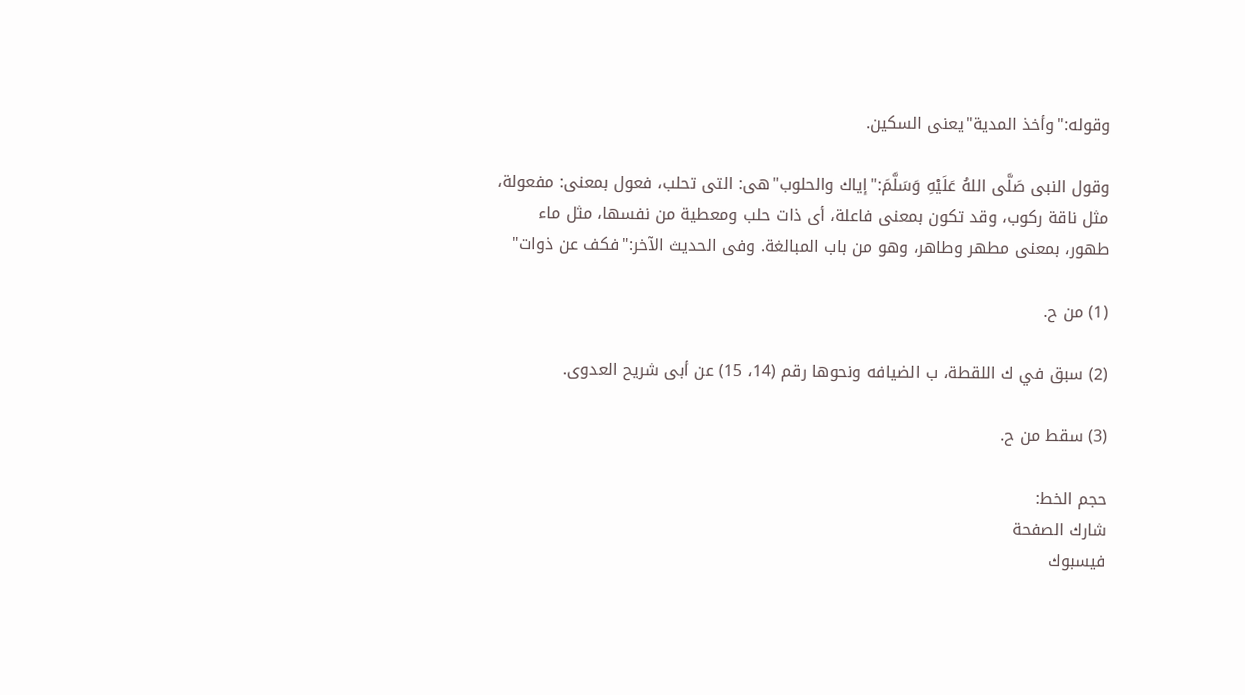وقوله:"وأخذ المدية"يعنى السكين.

وقول النبى صَلَّى اللهُ عَلَيْهِ وَسَلَّمَ:"إياك والحلوب"هى: التى تحلب، فعول بمعنى: مفعولة، مثل ناقة ركوب، وقد تكون بمعنى فاعلة، أى ذات حلب ومعطية من نفسها، مثل ماء طهور، بمعنى مطهر وطاهر، وهو من باب المبالغة. وفى الحديث الآخر:"فكف عن ذوات"

(1) من ح.

(2) سبق في ك اللقطة، ب الضيافه ونحوها رقم (14، 15) عن أبى شريح العدوى.

(3) سقط من ح.

حجم الخط:
شارك الصفحة
فيسبوك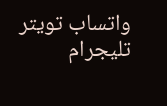واتساب تويتر تليجرام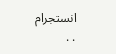انستجرام
. .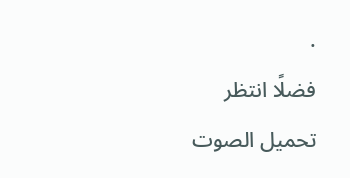.
فضلًا انتظر تحميل الصوت